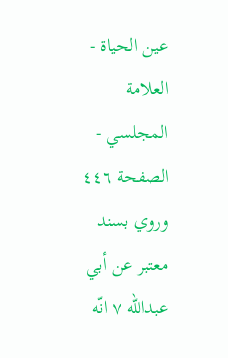عين الحياة - العلامة المجلسي - الصفحة ٤٤٦
وروي بسند معتبر عن أبي عبدالله ٧ انّه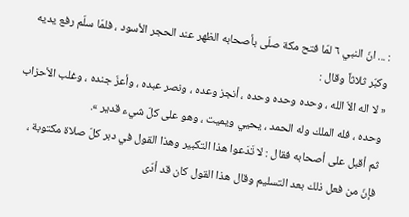: ... انّ النبي ٦ لمّا فتح مكة صلّى بأصحابه الظهر عند الحجر الأسود ، فلمّا سلّم رفع يديه وكبّر ثلاثاً وقال :
« لا اله الاّ الله ، وحده وحده وحده ، أنجز وعده ، ونصر عبده ، وأعزّ جنده ، وغلب الأحزاب وحده ، فله الملك وله الحمد ، يحيي ويميت ، وهو على كلّ شيء قدير ».
ثم أقبل على أصحابه فقال : لا تَدَعوا هذا التكبير وهذا القول في دبر كلّ صلاة مكتوبة ، فإنّ من فعل ذلك بعد التسليم وقال هذا القول كان قد أدّى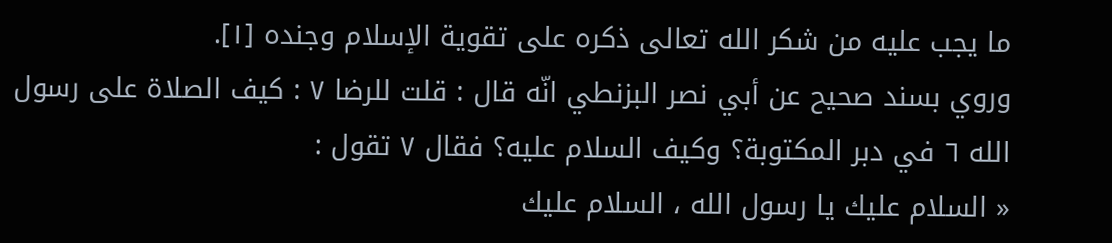ما يجب عليه من شكر الله تعالى ذكره على تقوية الإسلام وجنده [١].
وروي بسند صحيح عن أبي نصر البزنطي انّه قال : قلت للرضا ٧ : كيف الصلاة على رسول الله ٦ في دبر المكتوبة؟ وكيف السلام عليه؟ فقال ٧ تقول :
« السلام عليك يا رسول الله ، السلام عليك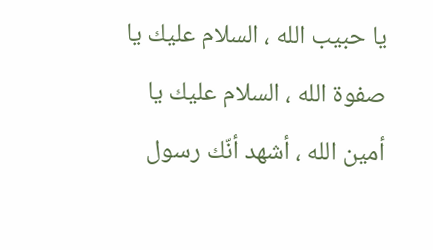يا حبيب الله ، السلام عليك يا صفوة الله ، السلام عليك يا أمين الله ، أشهد أنّك رسول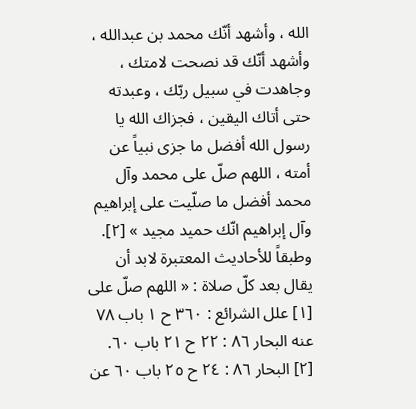الله ، وأشهد أنّك محمد بن عبدالله ، وأشهد أنّك قد نصحت لامتك ، وجاهدت في سبيل ربّك ، وعبدته حتى أتاك اليقين ، فجزاك الله يا رسول الله أفضل ما جزى نبياً عن أمته ، اللهم صلّ على محمد وآل محمد أفضل ما صلّيت على إبراهيم وآل إبراهيم انّك حميد مجيد » [٢].
وطبقاً للأحاديث المعتبرة لابد أن يقال بعد كلّ صلاة : « اللهم صلّ على
[١] علل الشرائع : ٣٦٠ ح ١ باب ٧٨ عنه البحار ٨٦ : ٢٢ ح ٢١ باب ٦٠.
[٢] البحار ٨٦ : ٢٤ ح ٢٥ باب ٦٠ عن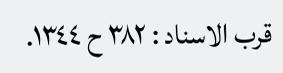قرب الاسناد : ٣٨٢ ح ١٣٤٤.